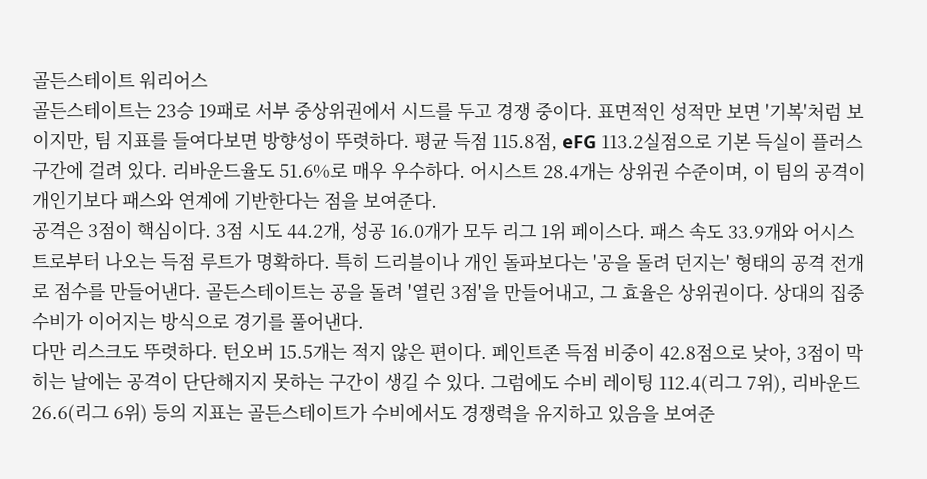골든스테이트 워리어스
골든스테이트는 23승 19패로 서부 중상위권에서 시드를 두고 경쟁 중이다. 표면적인 성적만 보면 '기복'처럼 보이지만, 팀 지표를 들여다보면 방향성이 뚜렷하다. 평균 득점 115.8점, eFG 113.2실점으로 기본 득실이 플러스 구간에 걸려 있다. 리바운드율도 51.6%로 매우 우수하다. 어시스트 28.4개는 상위권 수준이며, 이 팀의 공격이 개인기보다 패스와 연계에 기반한다는 점을 보여준다.
공격은 3점이 핵심이다. 3점 시도 44.2개, 성공 16.0개가 모두 리그 1위 페이스다. 패스 속도 33.9개와 어시스트로부터 나오는 득점 루트가 명확하다. 특히 드리블이나 개인 돌파보다는 '공을 돌려 던지는' 형태의 공격 전개로 점수를 만들어낸다. 골든스테이트는 공을 돌려 '열린 3점'을 만들어내고, 그 효율은 상위권이다. 상대의 집중 수비가 이어지는 방식으로 경기를 풀어낸다.
다만 리스크도 뚜렷하다. 턴오버 15.5개는 적지 않은 편이다. 페인트존 득점 비중이 42.8점으로 낮아, 3점이 막히는 날에는 공격이 단단해지지 못하는 구간이 생길 수 있다. 그럼에도 수비 레이팅 112.4(리그 7위), 리바운드 26.6(리그 6위) 등의 지표는 골든스테이트가 수비에서도 경쟁력을 유지하고 있음을 보여준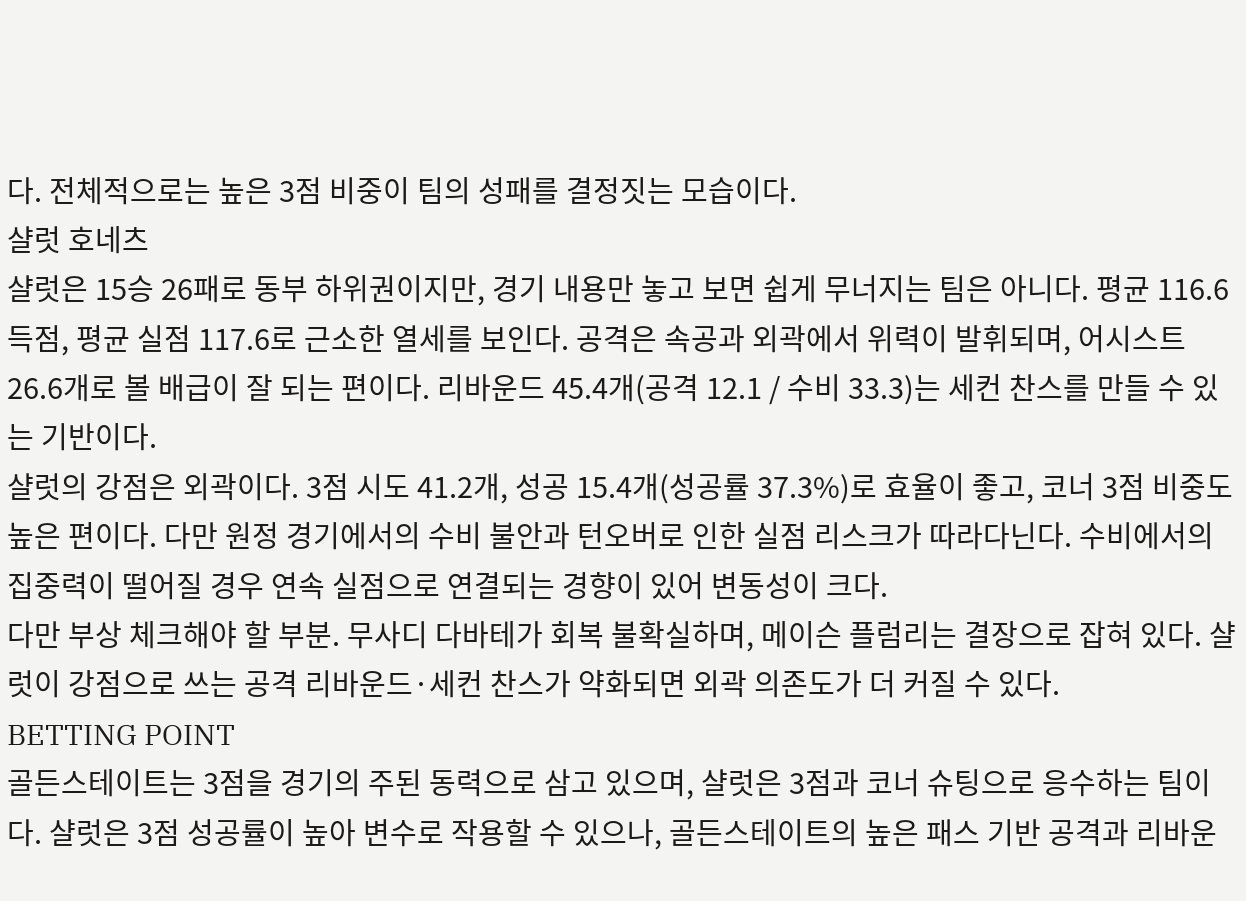다. 전체적으로는 높은 3점 비중이 팀의 성패를 결정짓는 모습이다.
샬럿 호네츠
샬럿은 15승 26패로 동부 하위권이지만, 경기 내용만 놓고 보면 쉽게 무너지는 팀은 아니다. 평균 116.6득점, 평균 실점 117.6로 근소한 열세를 보인다. 공격은 속공과 외곽에서 위력이 발휘되며, 어시스트 26.6개로 볼 배급이 잘 되는 편이다. 리바운드 45.4개(공격 12.1 / 수비 33.3)는 세컨 찬스를 만들 수 있는 기반이다.
샬럿의 강점은 외곽이다. 3점 시도 41.2개, 성공 15.4개(성공률 37.3%)로 효율이 좋고, 코너 3점 비중도 높은 편이다. 다만 원정 경기에서의 수비 불안과 턴오버로 인한 실점 리스크가 따라다닌다. 수비에서의 집중력이 떨어질 경우 연속 실점으로 연결되는 경향이 있어 변동성이 크다.
다만 부상 체크해야 할 부분. 무사디 다바테가 회복 불확실하며, 메이슨 플럼리는 결장으로 잡혀 있다. 샬럿이 강점으로 쓰는 공격 리바운드·세컨 찬스가 약화되면 외곽 의존도가 더 커질 수 있다.
BETTING POINT
골든스테이트는 3점을 경기의 주된 동력으로 삼고 있으며, 샬럿은 3점과 코너 슈팅으로 응수하는 팀이다. 샬럿은 3점 성공률이 높아 변수로 작용할 수 있으나, 골든스테이트의 높은 패스 기반 공격과 리바운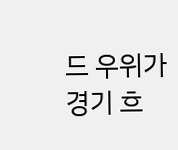드 우위가 경기 흐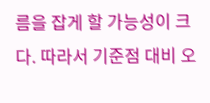름을 잡게 할 가능성이 크다. 따라서 기준점 대비 오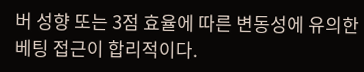버 성향 또는 3점 효율에 따른 변동성에 유의한 베팅 접근이 합리적이다.